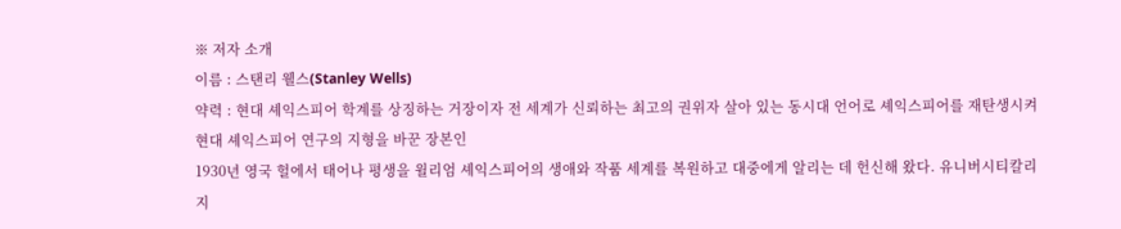※ 저자 소개
이름 : 스탠리 웰스(Stanley Wells)
약력 : 현대 셰익스피어 학계를 상징하는 거장이자 전 세계가 신뢰하는 최고의 권위자 살아 있는 동시대 언어로 셰익스피어를 재탄생시켜 현대 셰익스피어 연구의 지형을 바꾼 장본인
1930년 영국 헐에서 태어나 평생을 윌리엄 셰익스피어의 생애와 작품 세계를 복원하고 대중에게 알리는 데 헌신해 왔다. 유니버시티칼리지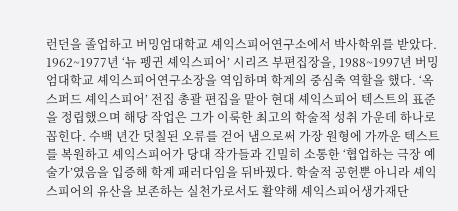런던을 졸업하고 버밍엄대학교 셰익스피어연구소에서 박사학위를 받았다. 1962~1977년 ‘뉴 펭귄 셰익스피어’ 시리즈 부편집장을, 1988~1997년 버밍엄대학교 셰익스피어연구소장을 역임하며 학계의 중심축 역할을 했다. ‘옥스퍼드 셰익스피어’ 전집 총괄 편집을 맡아 현대 셰익스피어 텍스트의 표준을 정립했으며 해당 작업은 그가 이룩한 최고의 학술적 성취 가운데 하나로 꼽힌다. 수백 년간 덧칠된 오류를 걷어 냄으로써 가장 원형에 가까운 텍스트를 복원하고 셰익스피어가 당대 작가들과 긴밀히 소통한 ‘협업하는 극장 예술가’였음을 입증해 학계 패러다임을 뒤바꿨다. 학술적 공헌뿐 아니라 셰익스피어의 유산을 보존하는 실천가로서도 활약해 셰익스피어생가재단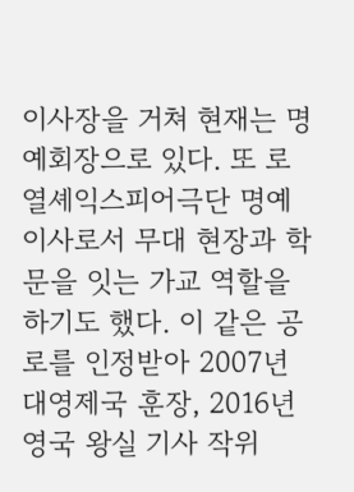이사장을 거쳐 현재는 명예회장으로 있다. 또 로열셰익스피어극단 명예이사로서 무대 현장과 학문을 잇는 가교 역할을 하기도 했다. 이 같은 공로를 인정받아 2007년 대영제국 훈장, 2016년 영국 왕실 기사 작위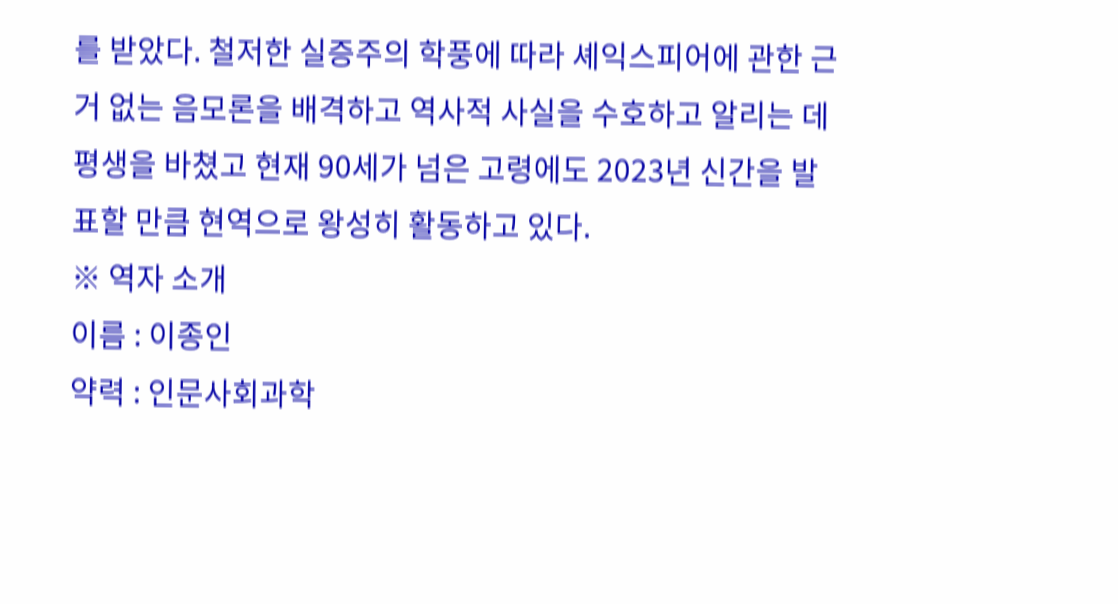를 받았다. 철저한 실증주의 학풍에 따라 셰익스피어에 관한 근거 없는 음모론을 배격하고 역사적 사실을 수호하고 알리는 데 평생을 바쳤고 현재 90세가 넘은 고령에도 2023년 신간을 발표할 만큼 현역으로 왕성히 활동하고 있다.
※ 역자 소개
이름 : 이종인
약력 : 인문사회과학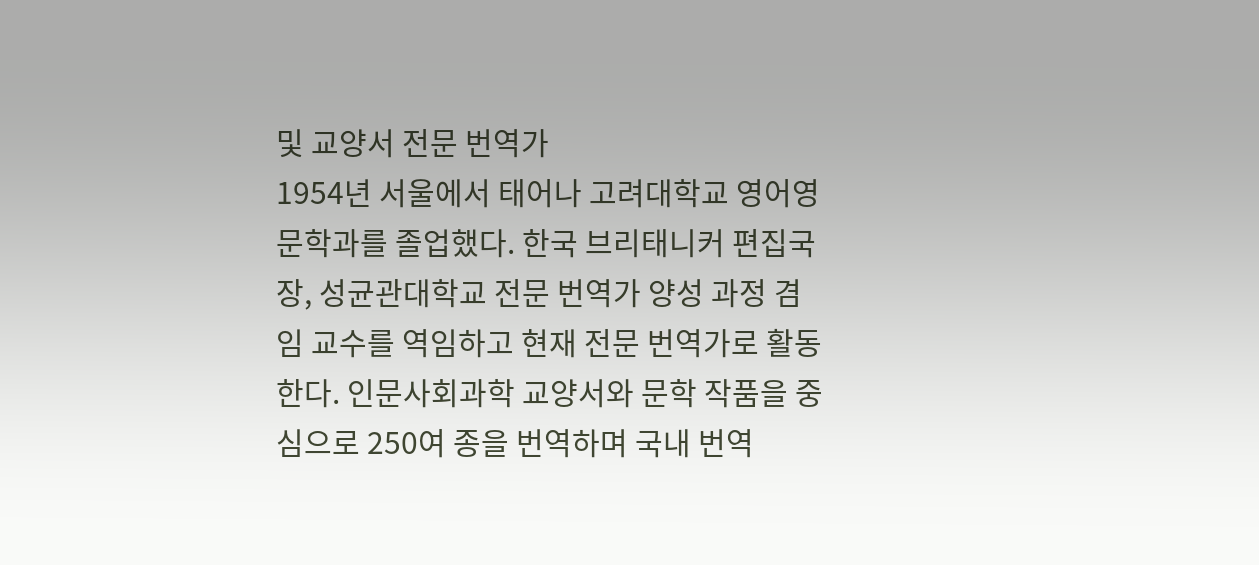및 교양서 전문 번역가
1954년 서울에서 태어나 고려대학교 영어영문학과를 졸업했다. 한국 브리태니커 편집국장, 성균관대학교 전문 번역가 양성 과정 겸임 교수를 역임하고 현재 전문 번역가로 활동한다. 인문사회과학 교양서와 문학 작품을 중심으로 250여 종을 번역하며 국내 번역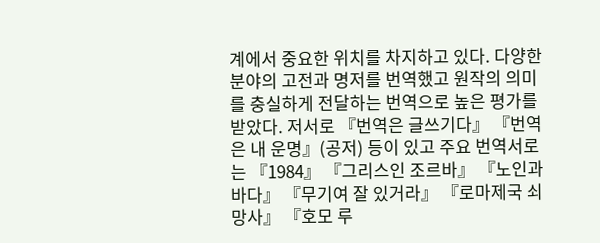계에서 중요한 위치를 차지하고 있다. 다양한 분야의 고전과 명저를 번역했고 원작의 의미를 충실하게 전달하는 번역으로 높은 평가를 받았다. 저서로 『번역은 글쓰기다』 『번역은 내 운명』(공저) 등이 있고 주요 번역서로는 『1984』 『그리스인 조르바』 『노인과 바다』 『무기여 잘 있거라』 『로마제국 쇠망사』 『호모 루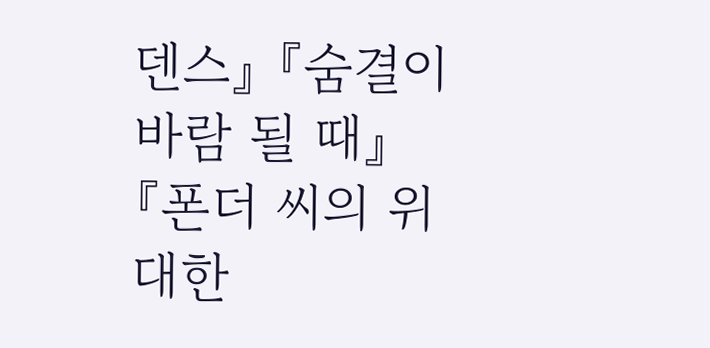덴스』 『숨결이 바람 될 때』 『폰더 씨의 위대한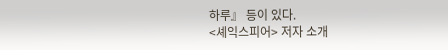하루』 등이 있다.
<셰익스피어> 저자 소개